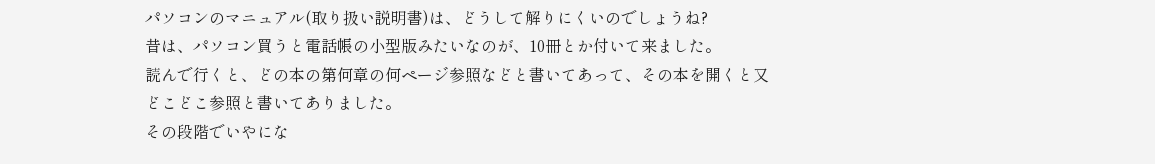パソコンのマニュアル(取り扱い説明書)は、どうして解りにくいのでしょうね?
昔は、パソコン買うと電話帳の小型版みたいなのが、10冊とか付いて来ました。
読んで行くと、どの本の第何章の何ページ参照などと書いてあって、その本を開くと又
どこどこ参照と書いてありました。
その段階でいやにな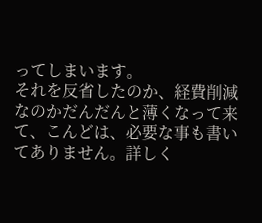ってしまいます。
それを反省したのか、経費削減なのかだんだんと薄くなって来て、こんどは、必要な事も書いてありません。詳しく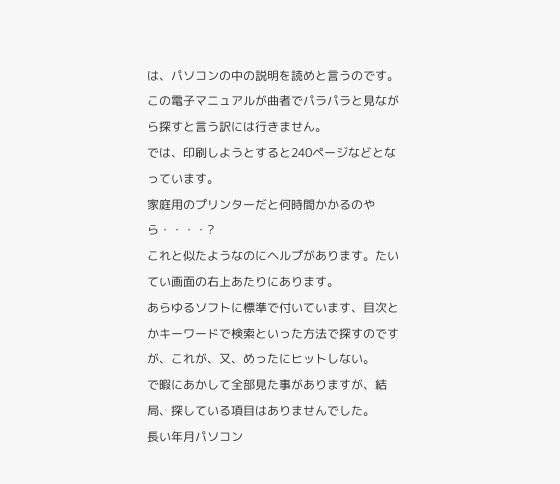は、パソコンの中の説明を読めと言うのです。
この電子マニュアルが曲者でパラパラと見ながら探すと言う訳には行きません。
では、印刷しようとすると240ページなどとなっています。
家庭用のプリンターだと何時間かかるのやら・・・・?
これと似たようなのにヘルプがあります。たいてい画面の右上あたりにあります。
あらゆるソフトに標準で付いています、目次とかキーワードで検索といった方法で探すのですが、これが、又、めったにヒットしない。
で暇にあかして全部見た事がありますが、結局、探している項目はありませんでした。
長い年月パソコン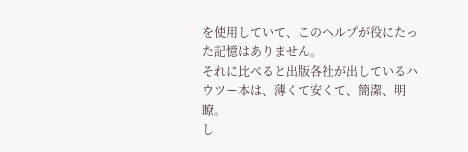を使用していて、このヘルプが役にたった記憶はありません。
それに比べると出版各社が出しているハウツー本は、薄くて安くて、簡潔、明瞭。
し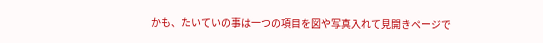かも、たいていの事は一つの項目を図や写真入れて見開きページで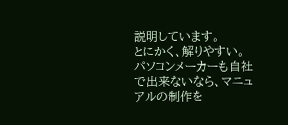説明しています。
とにかく、解りやすい。
パソコンメーカーも自社で出来ないなら、マニュアルの制作を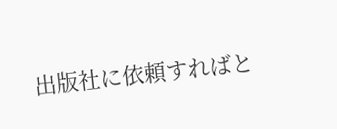出版社に依頼すればと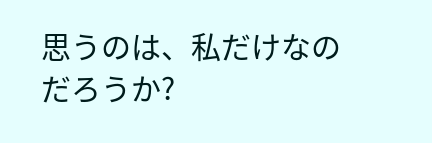思うのは、私だけなのだろうか?